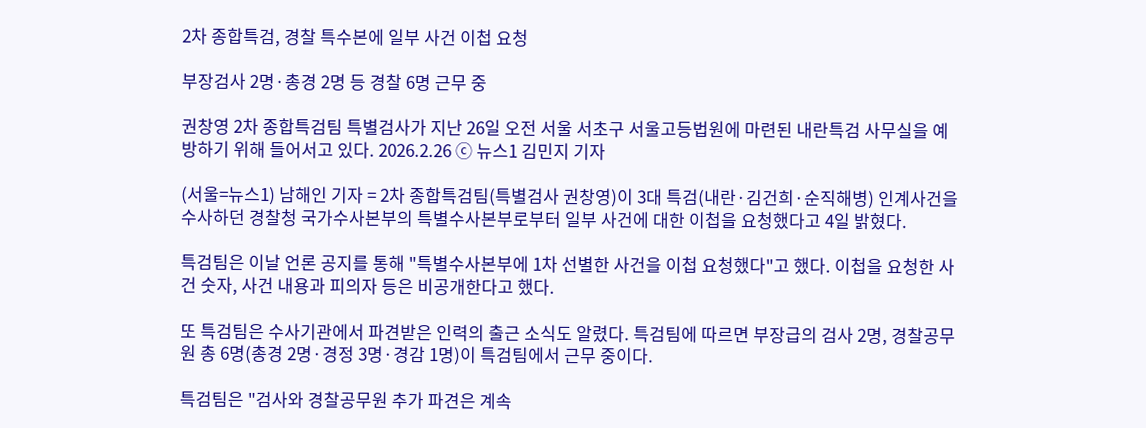2차 종합특검, 경찰 특수본에 일부 사건 이첩 요청

부장검사 2명·총경 2명 등 경찰 6명 근무 중

권창영 2차 종합특검팀 특별검사가 지난 26일 오전 서울 서초구 서울고등법원에 마련된 내란특검 사무실을 예방하기 위해 들어서고 있다. 2026.2.26 ⓒ 뉴스1 김민지 기자

(서울=뉴스1) 남해인 기자 = 2차 종합특검팀(특별검사 권창영)이 3대 특검(내란·김건희·순직해병) 인계사건을 수사하던 경찰청 국가수사본부의 특별수사본부로부터 일부 사건에 대한 이첩을 요청했다고 4일 밝혔다.

특검팀은 이날 언론 공지를 통해 "특별수사본부에 1차 선별한 사건을 이첩 요청했다"고 했다. 이첩을 요청한 사건 숫자, 사건 내용과 피의자 등은 비공개한다고 했다.

또 특검팀은 수사기관에서 파견받은 인력의 출근 소식도 알렸다. 특검팀에 따르면 부장급의 검사 2명, 경찰공무원 총 6명(총경 2명·경정 3명·경감 1명)이 특검팀에서 근무 중이다.

특검팀은 "검사와 경찰공무원 추가 파견은 계속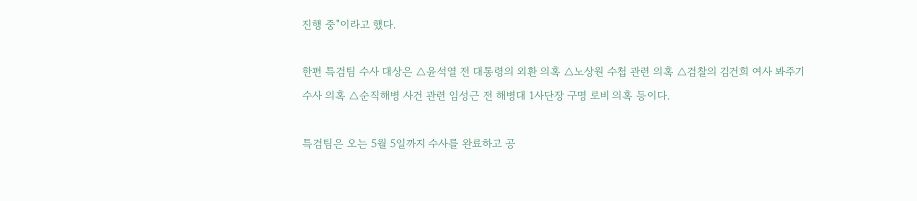진행 중"이라고 했다.

한편 특검팀 수사 대상은 △윤석열 전 대통령의 외환 의혹 △노상원 수첩 관련 의혹 △검찰의 김건희 여사 봐주기 수사 의혹 △순직해병 사건 관련 임성근 전 해병대 1사단장 구명 로비 의혹 등이다.

특검팀은 오는 5월 5일까지 수사를 완료하고 공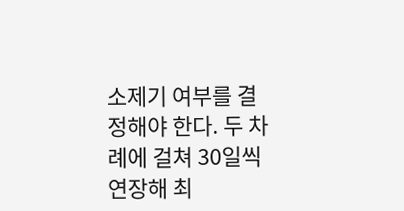소제기 여부를 결정해야 한다. 두 차례에 걸쳐 30일씩 연장해 최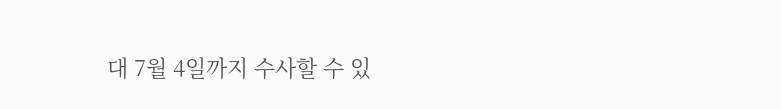대 7월 4일까지 수사할 수 있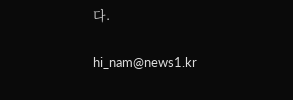다.

hi_nam@news1.kr